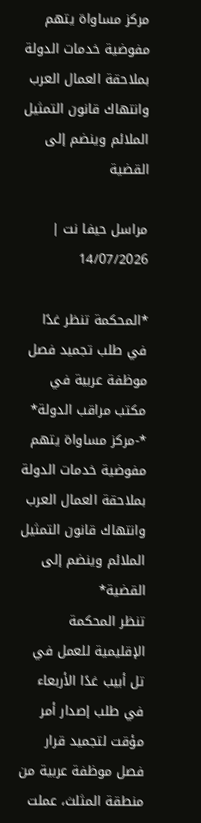مركز مساواة يتهم مفوضية خدمات الدولة بملاحقة العمال العرب وانتهاك قانون التمثيل الملائم وينضم إلى القضية

مراسل حيفا نت | 14/07/2026

*المحكمة تنظر غدًا في طلب تجميد فصل موظفة عربية في مكتب مراقب الدولة*
*-مركز مساواة يتهم مفوضية خدمات الدولة بملاحقة العمال العرب وانتهاك قانون التمثيل الملائم وينضم إلى القضية*
تنظر المحكمة الإقليمية للعمل في تل أبيب غدًا الأربعاء في طلب إصدار أمر مؤقت لتجميد قرار فصل موظفة عربية من منطقة المثلث، عملت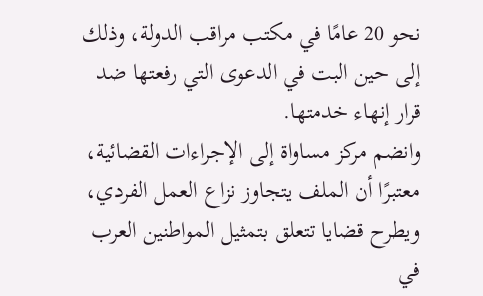نحو 20 عامًا في مكتب مراقب الدولة، وذلك إلى حين البت في الدعوى التي رفعتها ضد قرار إنهاء خدمتها.
وانضم مركز مساواة إلى الإجراءات القضائية، معتبرًا أن الملف يتجاوز نزاع العمل الفردي، ويطرح قضايا تتعلق بتمثيل المواطنين العرب في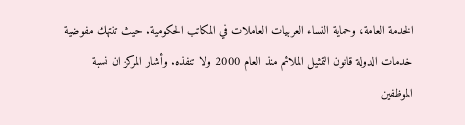الخدمة العامة، وحماية النساء العربيات العاملات في المكاتب الحكومية. حيث تنتهك مفوضية خدمات الدولة قانون التمثيل الملائم منذ العام 2000 ولا تنفذه. وأشار المركز ان نسبة الموظفين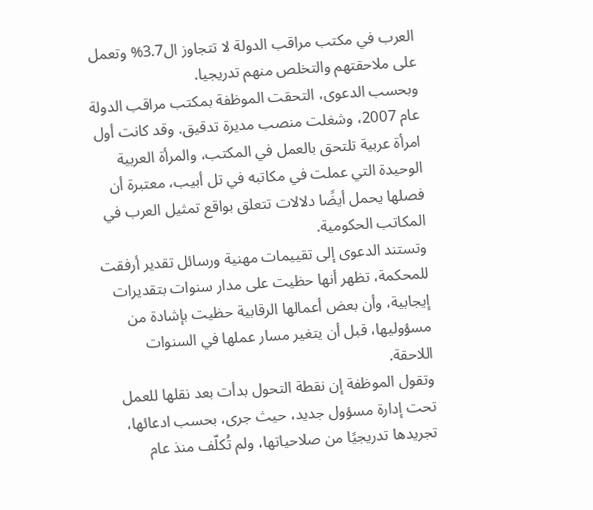العرب في مكتب مراقب الدولة لا تتجاوز ال3.7% وتعمل على ملاحقتهم والتخلص منهم تدريجيا.
وبحسب الدعوى، التحقت الموظفة بمكتب مراقب الدولة عام 2007، وشغلت منصب مديرة تدقيق. وقد كانت أول امرأة عربية تلتحق بالعمل في المكتب، والمرأة العربية الوحيدة التي عملت في مكاتبه في تل أبيب، معتبرة أن فصلها يحمل أيضًا دلالات تتعلق بواقع تمثيل العرب في المكاتب الحكومية.
وتستند الدعوى إلى تقييمات مهنية ورسائل تقدير أرفقت للمحكمة، تظهر أنها حظيت على مدار سنوات بتقديرات إيجابية، وأن بعض أعمالها الرقابية حظيت بإشادة من مسؤوليها، قبل أن يتغير مسار عملها في السنوات اللاحقة.
وتقول الموظفة إن نقطة التحول بدأت بعد نقلها للعمل تحت إدارة مسؤول جديد، حيث جرى، بحسب ادعائها، تجريدها تدريجيًا من صلاحياتها، ولم تُكلّف منذ عام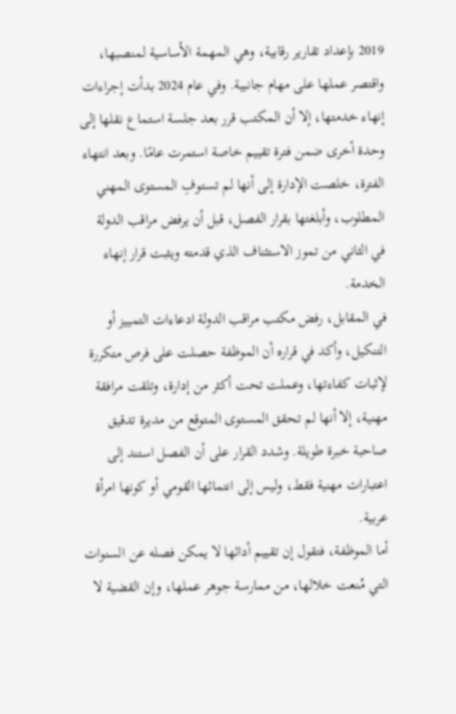2019 بإعداد تقارير رقابية، وهي المهمة الأساسية لمنصبها، واقتصر عملها على مهام جانبية. وفي عام 2024 بدأت إجراءات إنهاء خدمتها، إلا أن المكتب قرر بعد جلسة استماع نقلها إلى وحدة أخرى ضمن فترة تقييم خاصة استمرت عامًا. وبعد انتهاء الفترة، خلصت الإدارة إلى أنها لم تستوفِ المستوى المهني المطلوب، وأبلغتها بقرار الفصل، قبل أن يرفض مراقب الدولة في الثاني من تموز الاستئناف الذي قدمته ويثبت قرار إنهاء الخدمة.
في المقابل، رفض مكتب مراقب الدولة ادعاءات التمييز أو التنكيل، وأكد في قراره أن الموظفة حصلت على فرص متكررة لإثبات كفاءتها، وعملت تحت أكثر من إدارة، وتلقت مرافقة مهنية، إلا أنها لم تحقق المستوى المتوقع من مديرة تدقيق صاحبة خبرة طويلة. وشدد القرار على أن الفصل استند إلى اعتبارات مهنية فقط، وليس إلى انتمائها القومي أو كونها امرأة عربية.
أما الموظفة، فتقول إن تقييم أدائها لا يمكن فصله عن السنوات التي مُنعت خلالها، من ممارسة جوهر عملها، وإن القضية لا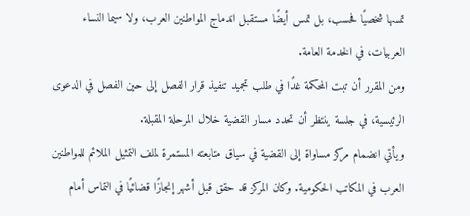تمسها شخصيًا فحسب، بل تمس أيضًا مستقبل اندماج المواطنين العرب، ولا سيما النساء العربيات، في الخدمة العامة.
ومن المقرر أن تبت المحكمة غدًا في طلب تجميد تنفيذ قرار الفصل إلى حين الفصل في الدعوى الرئيسية، في جلسة ينتظر أن تحدد مسار القضية خلال المرحلة المقبلة.
ويأتي انضمام مركز مساواة إلى القضية في سياق متابعته المستمرة لملف التمثيل الملائم للمواطنين العرب في المكاتب الحكومية. وكان المركز قد حقق قبل أشهر إنجازًا قضائيًا في التماس أمام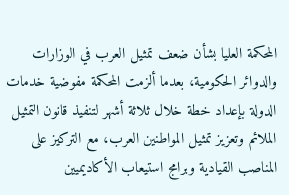المحكمة العليا بشأن ضعف تمثيل العرب في الوزارات والدوائر الحكومية، بعدما ألزمت المحكمة مفوضية خدمات الدولة بإعداد خطة خلال ثلاثة أشهر لتنفيذ قانون التمثيل الملائم وتعزيز تمثيل المواطنين العرب، مع التركيز على المناصب القيادية وبرامج استيعاب الأكاديميين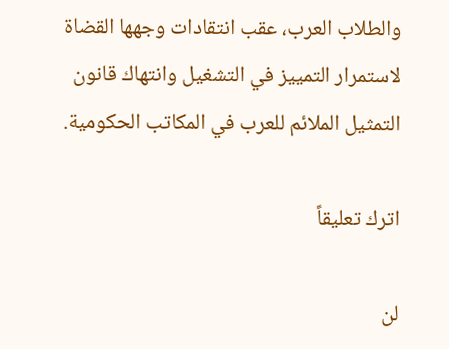والطلاب العرب، عقب انتقادات وجهها القضاة لاستمرار التمييز في التشغيل وانتهاك قانون التمثيل الملائم للعرب في المكاتب الحكومية.

اترك تعليقاً

لن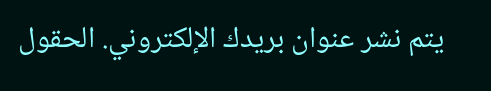يتم نشر عنوان بريدك الإلكتروني. الحقول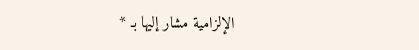الإلزامية مشار إليها بـ *